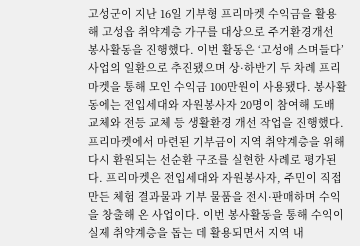고성군이 지난 16일 기부형 프리마켓 수익금을 활용해 고성읍 취약계층 가구를 대상으로 주거환경개선 봉사활동을 진행했다. 이번 활동은 ‘고성애 스며들다’ 사업의 일환으로 추진됐으며 상·하반기 두 차례 프리마켓을 통해 모인 수익금 100만원이 사용됐다. 봉사활동에는 전입세대와 자원봉사자 20명이 참여해 도배 교체와 전등 교체 등 생활환경 개선 작업을 진행했다. 프리마켓에서 마련된 기부금이 지역 취약계층을 위해 다시 환원되는 선순환 구조를 실현한 사례로 평가된다. 프리마켓은 전입세대와 자원봉사자, 주민이 직접 만든 체험 결과물과 기부 물품을 전시·판매하며 수익을 창출해 온 사업이다. 이번 봉사활동을 통해 수익이 실제 취약계층을 돕는 데 활용되면서 지역 내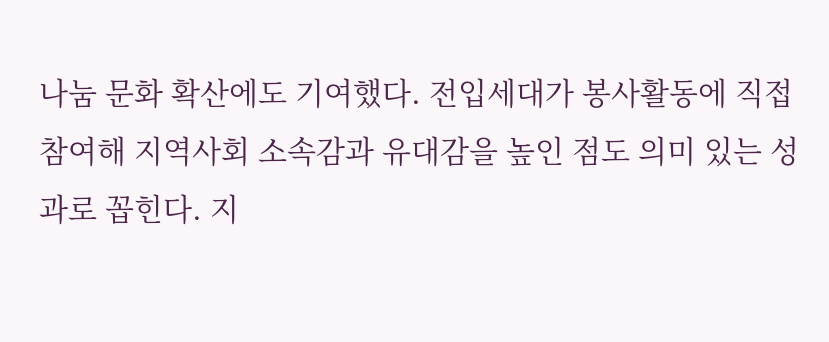나눔 문화 확산에도 기여했다. 전입세대가 봉사활동에 직접 참여해 지역사회 소속감과 유대감을 높인 점도 의미 있는 성과로 꼽힌다. 지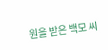원을 받은 백모 씨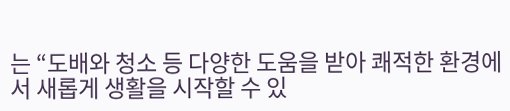는 “도배와 청소 등 다양한 도움을 받아 쾌적한 환경에서 새롭게 생활을 시작할 수 있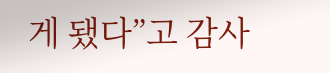게 됐다”고 감사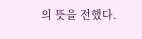의 뜻을 전했다.